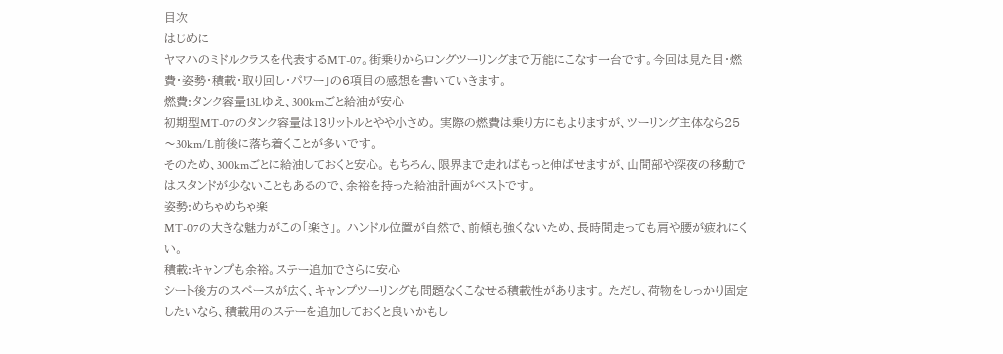目次
はじめに
ヤマハのミドルクラスを代表するMT-07。街乗りからロングツーリングまで万能にこなす一台です。今回は見た目・燃費・姿勢・積載・取り回し・パワー」の6項目の感想を書いていきます。
燃費:タンク容量13Lゆえ、300kmごと給油が安心
初期型MT-07のタンク容量は13リットルとやや小さめ。 実際の燃費は乗り方にもよりますが、ツーリング主体なら25〜30km/L前後に落ち着くことが多いです。
そのため、300kmごとに給油しておくと安心。 もちろん、限界まで走ればもっと伸ばせますが、山間部や深夜の移動ではスタンドが少ないこともあるので、余裕を持った給油計画がベストです。
姿勢:めちゃめちゃ楽
MT-07の大きな魅力がこの「楽さ」。 ハンドル位置が自然で、前傾も強くないため、長時間走っても肩や腰が疲れにくい。
積載:キャンプも余裕。ステー追加でさらに安心
シート後方のスペースが広く、キャンプツーリングも問題なくこなせる積載性があります。 ただし、荷物をしっかり固定したいなら、積載用のステーを追加しておくと良いかもし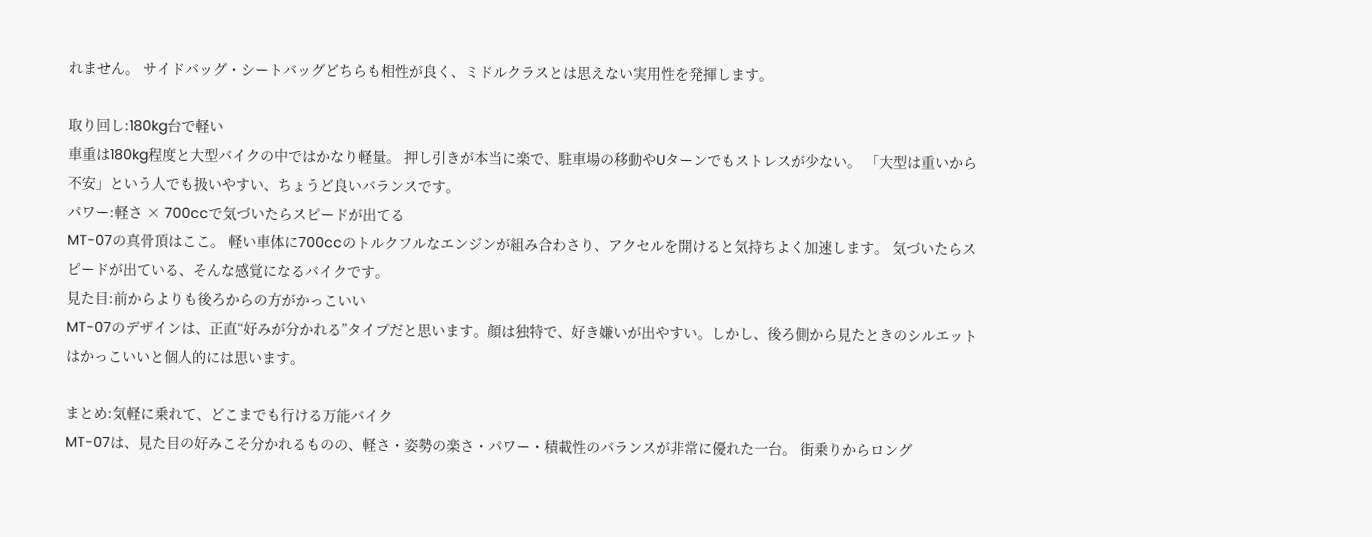れません。 サイドバッグ・シートバッグどちらも相性が良く、ミドルクラスとは思えない実用性を発揮します。

取り回し:180kg台で軽い
車重は180kg程度と大型バイクの中ではかなり軽量。 押し引きが本当に楽で、駐車場の移動やUターンでもストレスが少ない。 「大型は重いから不安」という人でも扱いやすい、ちょうど良いバランスです。
パワー:軽さ × 700ccで気づいたらスピードが出てる
MT-07の真骨頂はここ。 軽い車体に700ccのトルクフルなエンジンが組み合わさり、アクセルを開けると気持ちよく加速します。 気づいたらスピードが出ている、そんな感覚になるバイクです。
見た目:前からよりも後ろからの方がかっこいい
MT-07のデザインは、正直“好みが分かれる”タイプだと思います。顔は独特で、好き嫌いが出やすい。しかし、後ろ側から見たときのシルエットはかっこいいと個人的には思います。

まとめ:気軽に乗れて、どこまでも行ける万能バイク
MT-07は、見た目の好みこそ分かれるものの、軽さ・姿勢の楽さ・パワー・積載性のバランスが非常に優れた一台。 街乗りからロング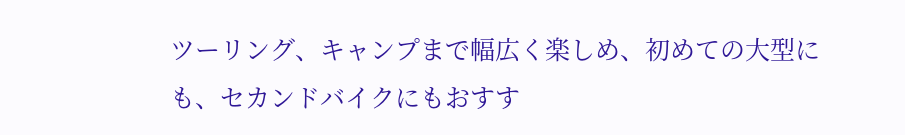ツーリング、キャンプまで幅広く楽しめ、初めての大型にも、セカンドバイクにもおすす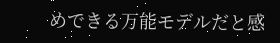めできる万能モデルだと感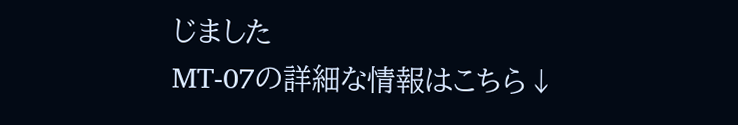じました
MT-07の詳細な情報はこちら↓